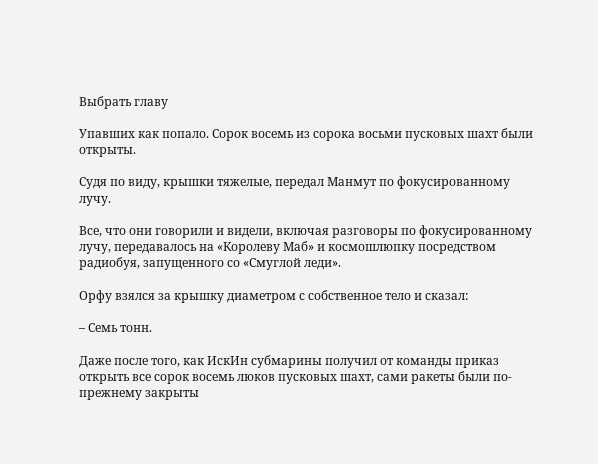Выбрать главу

Упавших как попало. Сорок восемь из сорока восьми пусковых шахт были открыты.

Судя по виду, крышки тяжелые, передал Манмут по фокусированному лучу.

Все, что они говорили и видели, включая разговоры по фокусированному лучу, передавалось на «Королеву Маб» и космошлюпку посредством радиобуя, запущенного со «Смуглой леди».

Орфу взялся за крышку диаметром с собственное тело и сказал:

– Семь тонн.

Даже после того, как ИскИн субмарины получил от команды приказ открыть все сорок восемь люков пусковых шахт, сами ракеты были по-прежнему закрыты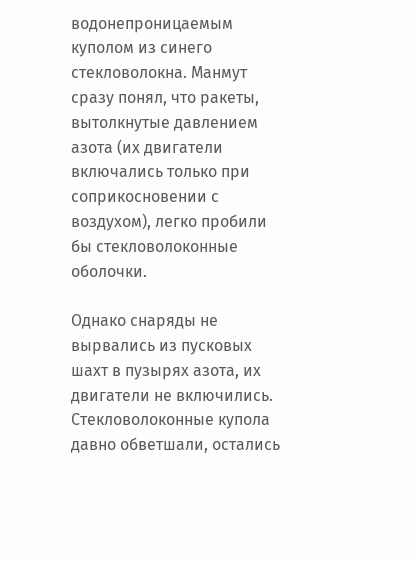водонепроницаемым куполом из синего стекловолокна. Манмут сразу понял, что ракеты, вытолкнутые давлением азота (их двигатели включались только при соприкосновении с воздухом), легко пробили бы стекловолоконные оболочки.

Однако снаряды не вырвались из пусковых шахт в пузырях азота, их двигатели не включились. Стекловолоконные купола давно обветшали, остались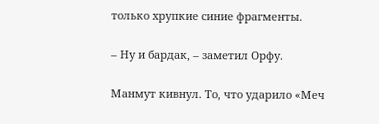только хрупкие синие фрагменты.

– Ну и бардак, – заметил Орфу.

Манмут кивнул. То, что ударило «Меч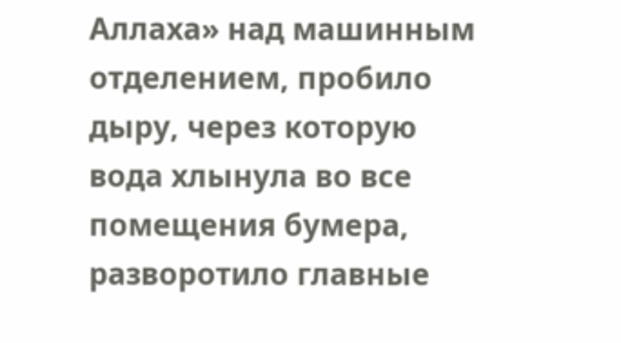Аллаха» над машинным отделением, пробило дыру, через которую вода хлынула во все помещения бумера, разворотило главные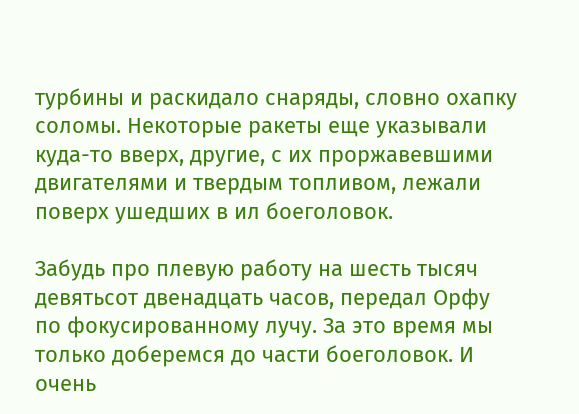турбины и раскидало снаряды, словно охапку соломы. Некоторые ракеты еще указывали куда-то вверх, другие, с их проржавевшими двигателями и твердым топливом, лежали поверх ушедших в ил боеголовок.

Забудь про плевую работу на шесть тысяч девятьсот двенадцать часов, передал Орфу по фокусированному лучу. За это время мы только доберемся до части боеголовок. И очень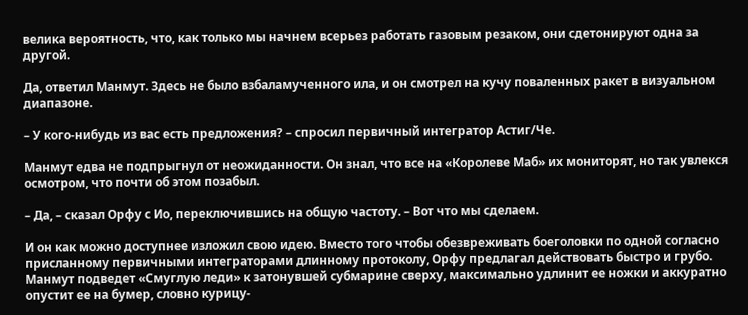велика вероятность, что, как только мы начнем всерьез работать газовым резаком, они сдетонируют одна за другой.

Да, ответил Манмут. Здесь не было взбаламученного ила, и он смотрел на кучу поваленных ракет в визуальном диапазоне.

– У кого-нибудь из вас есть предложения? – спросил первичный интегратор Астиг/Че.

Манмут едва не подпрыгнул от неожиданности. Он знал, что все на «Королеве Маб» их мониторят, но так увлекся осмотром, что почти об этом позабыл.

– Да, – сказал Орфу с Ио, переключившись на общую частоту. – Вот что мы сделаем.

И он как можно доступнее изложил свою идею. Вместо того чтобы обезвреживать боеголовки по одной согласно присланному первичными интеграторами длинному протоколу, Орфу предлагал действовать быстро и грубо. Манмут подведет «Смуглую леди» к затонувшей субмарине сверху, максимально удлинит ее ножки и аккуратно опустит ее на бумер, словно курицу-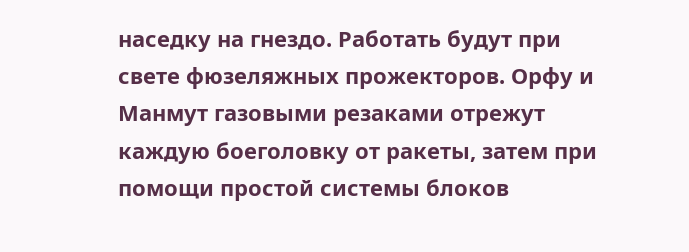наседку на гнездо. Работать будут при свете фюзеляжных прожекторов. Орфу и Манмут газовыми резаками отрежут каждую боеголовку от ракеты, затем при помощи простой системы блоков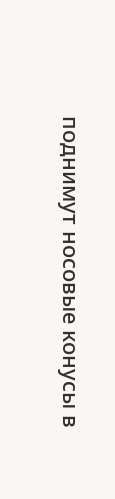поднимут носовые конусы в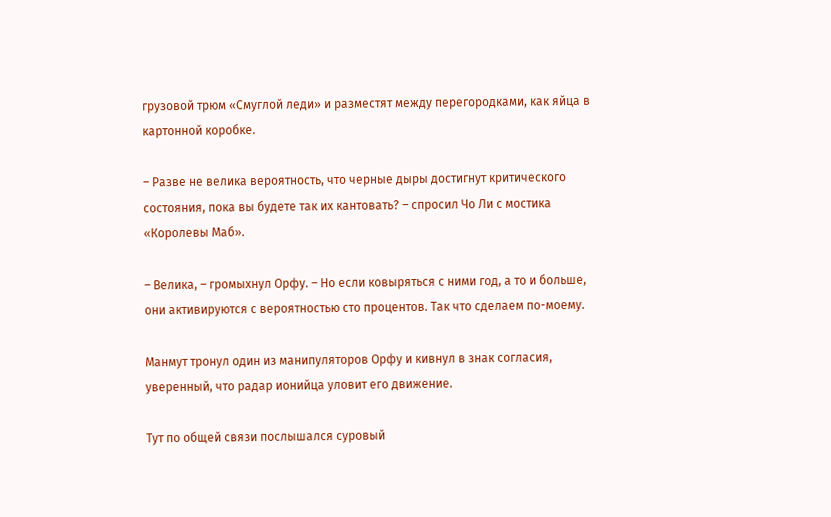грузовой трюм «Смуглой леди» и разместят между перегородками, как яйца в картонной коробке.

– Разве не велика вероятность, что черные дыры достигнут критического состояния, пока вы будете так их кантовать? – спросил Чо Ли с мостика «Королевы Маб».

– Велика, – громыхнул Орфу. – Но если ковыряться с ними год, а то и больше, они активируются с вероятностью сто процентов. Так что сделаем по-моему.

Манмут тронул один из манипуляторов Орфу и кивнул в знак согласия, уверенный, что радар ионийца уловит его движение.

Тут по общей связи послышался суровый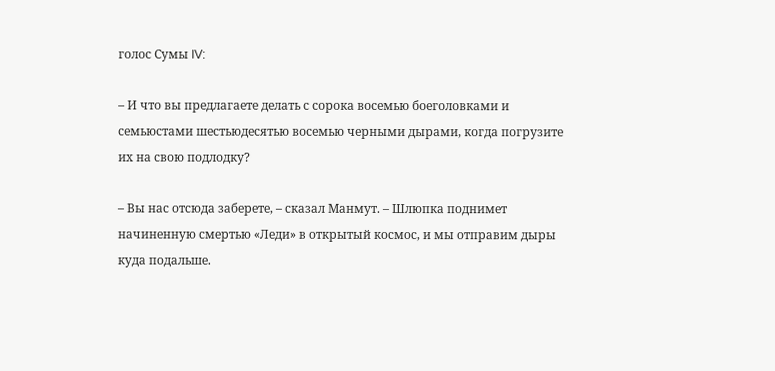голос Сумы IV:

– И что вы предлагаете делать с сорока восемью боеголовками и семьюстами шестьюдесятью восемью черными дырами, когда погрузите их на свою подлодку?

– Вы нас отсюда заберете, – сказал Манмут. – Шлюпка поднимет начиненную смертью «Леди» в открытый космос, и мы отправим дыры куда подальше.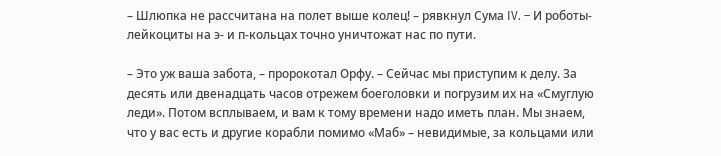– Шлюпка не рассчитана на полет выше колец! – рявкнул Сума IV. – И роботы-лейкоциты на э- и п-кольцах точно уничтожат нас по пути.

– Это уж ваша забота, – пророкотал Орфу. – Сейчас мы приступим к делу. За десять или двенадцать часов отрежем боеголовки и погрузим их на «Смуглую леди». Потом всплываем, и вам к тому времени надо иметь план. Мы знаем, что у вас есть и другие корабли помимо «Маб» – невидимые, за кольцами или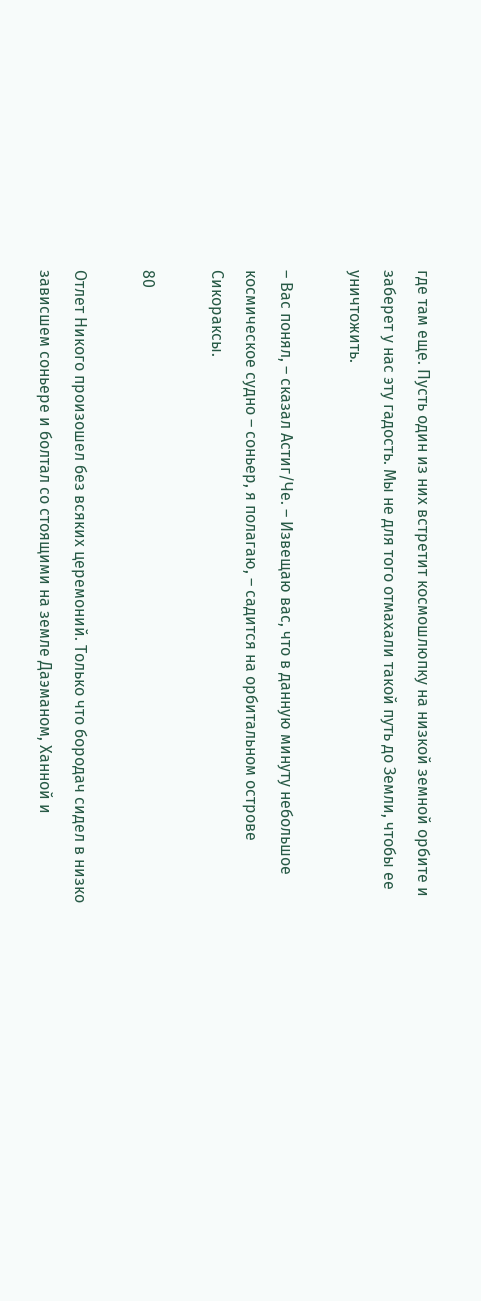где там еще. Пусть один из них встретит космошлюпку на низкой земной орбите и заберет у нас эту гадость. Мы не для того отмахали такой путь до Земли, чтобы ее уничтожить.

– Вас понял, – сказал Астиг/Че. – Извещаю вас, что в данную минуту небольшое космическое судно – соньер, я полагаю, – садится на орбитальном острове Сикораксы.

80

Отлет Никого произошел без всяких церемоний. Только что бородач сидел в низко зависшем соньере и болтал со стоящими на земле Даэманом, Ханной и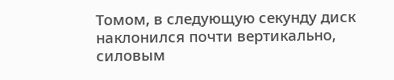Томом, в следующую секунду диск наклонился почти вертикально, силовым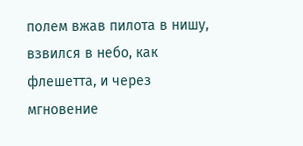полем вжав пилота в нишу, взвился в небо, как флешетта, и через мгновение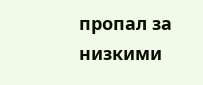пропал за низкими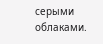серыми облаками.